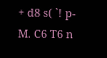+ d8 s( `! p- M. C6 T6 n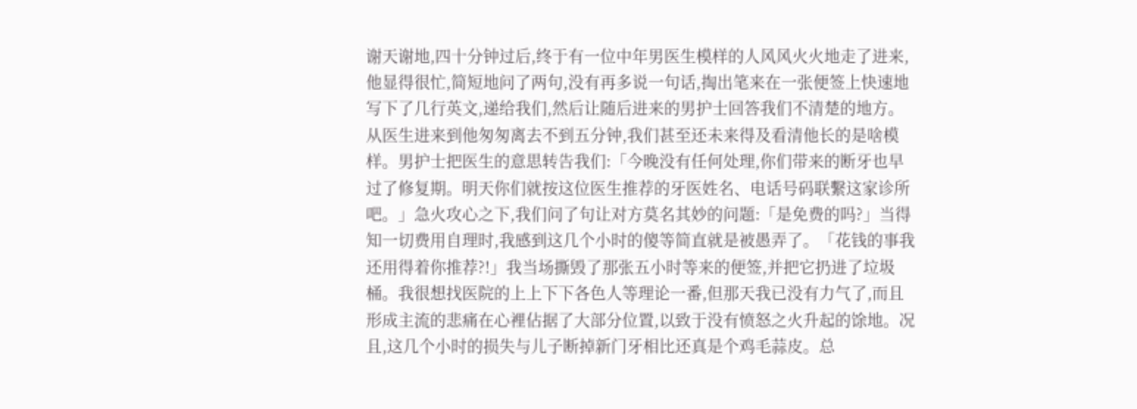谢天谢地,四十分钟过后,终于有一位中年男医生模样的人风风火火地走了进来,他显得很忙,简短地问了两句,没有再多说一句话,掏出笔来在一张便签上快速地写下了几行英文,递给我们,然后让随后进来的男护士回答我们不清楚的地方。从医生进来到他匆匆离去不到五分钟,我们甚至还未来得及看清他长的是啥模样。男护士把医生的意思转告我们:「今晚没有任何处理,你们带来的断牙也早过了修复期。明天你们就按这位医生推荐的牙医姓名、电话号码联繫这家诊所吧。」急火攻心之下,我们问了句让对方莫名其妙的问题:「是免费的吗?」当得知一切费用自理时,我感到这几个小时的傻等简直就是被愚弄了。「花钱的事我还用得着你推荐?!」我当场撕毁了那张五小时等来的便签,并把它扔进了垃圾桶。我很想找医院的上上下下各色人等理论一番,但那天我已没有力气了,而且形成主流的悲痛在心裡佔据了大部分位置,以致于没有愤怒之火升起的馀地。况且,这几个小时的损失与儿子断掉新门牙相比还真是个鸡毛蒜皮。总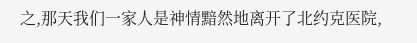之,那天我们一家人是神情黯然地离开了北约克医院,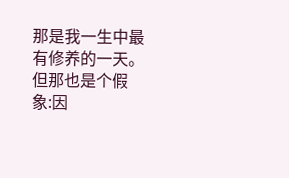那是我一生中最有修养的一天。但那也是个假象:因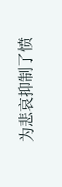为悲哀抑制了愤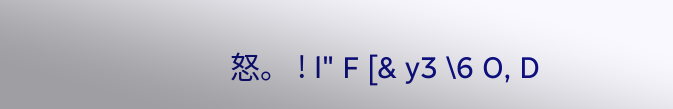怒。 ! l" F [& y3 \6 O, D